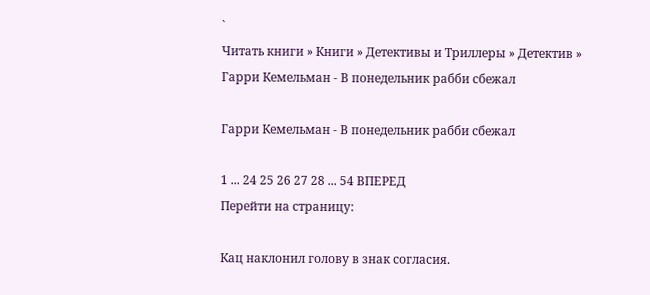`
Читать книги » Книги » Детективы и Триллеры » Детектив » Гарри Кемельман - В понедельник рабби сбежал

Гарри Кемельман - В понедельник рабби сбежал

1 ... 24 25 26 27 28 ... 54 ВПЕРЕД
Перейти на страницу:

Кац наклонил голову в знак согласия.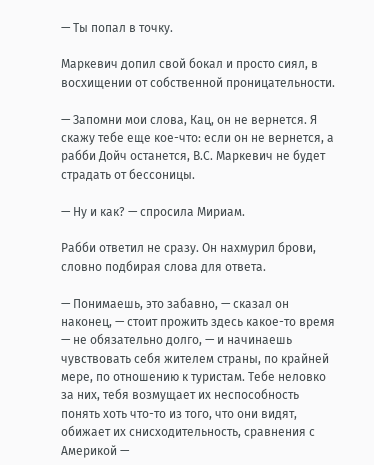— Ты попал в точку.

Маркевич допил свой бокал и просто сиял, в восхищении от собственной проницательности.

— Запомни мои слова, Кац, он не вернется. Я скажу тебе еще кое-что: если он не вернется, а рабби Дойч останется, В.С. Маркевич не будет страдать от бессоницы.

— Ну и как? — спросила Мириам.

Рабби ответил не сразу. Он нахмурил брови, словно подбирая слова для ответа.

— Понимаешь, это забавно, — сказал он наконец, — стоит прожить здесь какое-то время — не обязательно долго, — и начинаешь чувствовать себя жителем страны, по крайней мере, по отношению к туристам. Тебе неловко за них, тебя возмущает их неспособность понять хоть что-то из того, что они видят, обижает их снисходительность, сравнения с Америкой —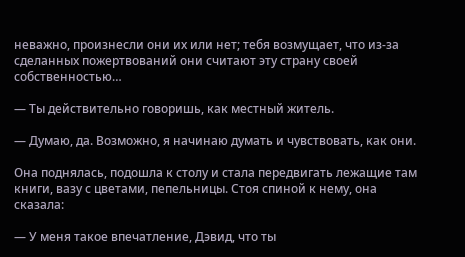неважно, произнесли они их или нет; тебя возмущает, что из-за сделанных пожертвований они считают эту страну своей собственностью…

— Ты действительно говоришь, как местный житель.

— Думаю, да. Возможно, я начинаю думать и чувствовать, как они.

Она поднялась, подошла к столу и стала передвигать лежащие там книги, вазу с цветами, пепельницы. Стоя спиной к нему, она сказала:

— У меня такое впечатление, Дэвид, что ты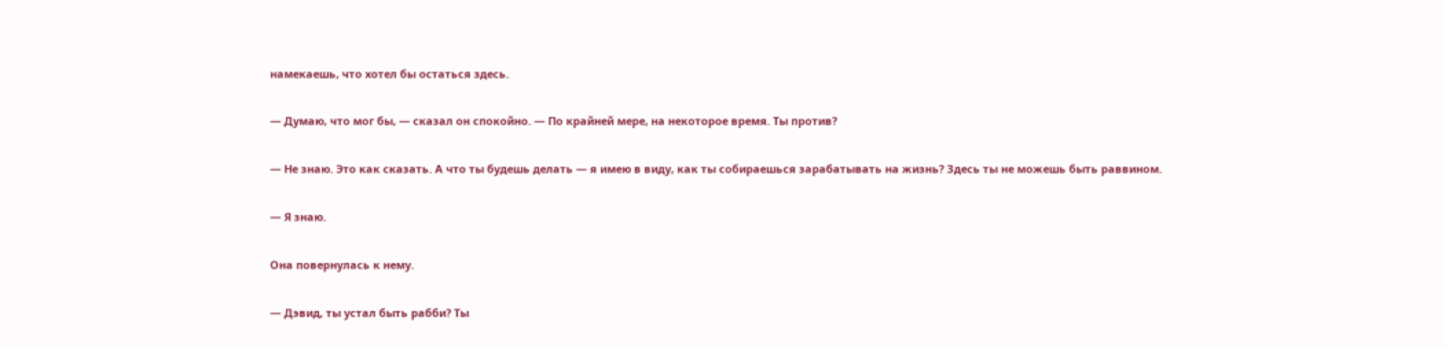намекаешь, что хотел бы остаться здесь.

— Думаю, что мог бы, — сказал он спокойно. — По крайней мере, на некоторое время. Ты против?

— Не знаю. Это как сказать. А что ты будешь делать — я имею в виду, как ты собираешься зарабатывать на жизнь? Здесь ты не можешь быть раввином.

— Я знаю.

Она повернулась к нему.

— Дэвид, ты устал быть рабби? Ты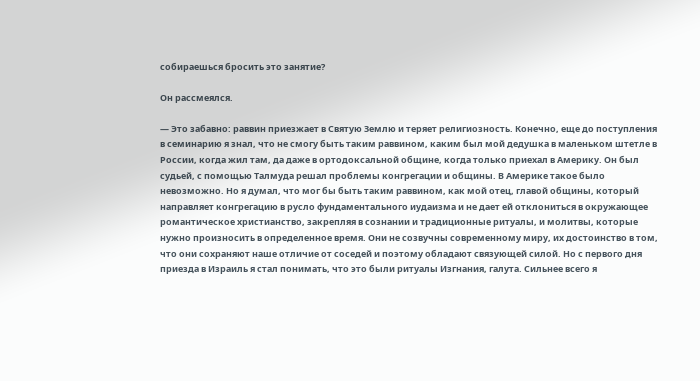собираешься бросить это занятие?

Он рассмеялся.

— Это забавно: раввин приезжает в Святую Землю и теряет религиозность. Конечно, еще до поступления в семинарию я знал, что не смогу быть таким раввином, каким был мой дедушка в маленьком штетле в России, когда жил там, да даже в ортодоксальной общине, когда только приехал в Америку. Он был судьей, с помощью Талмуда решал проблемы конгрегации и общины. В Америке такое было невозможно. Но я думал, что мог бы быть таким раввином, как мой отец, главой общины, который направляет конгрегацию в русло фундаментального иудаизма и не дает ей отклониться в окружающее романтическое христианство, закрепляя в сознании и традиционные ритуалы, и молитвы, которые нужно произносить в определенное время. Они не созвучны современному миру, их достоинство в том, что они сохраняют наше отличие от соседей и поэтому обладают связующей силой. Но с первого дня приезда в Израиль я стал понимать, что это были ритуалы Изгнания, галута. Сильнее всего я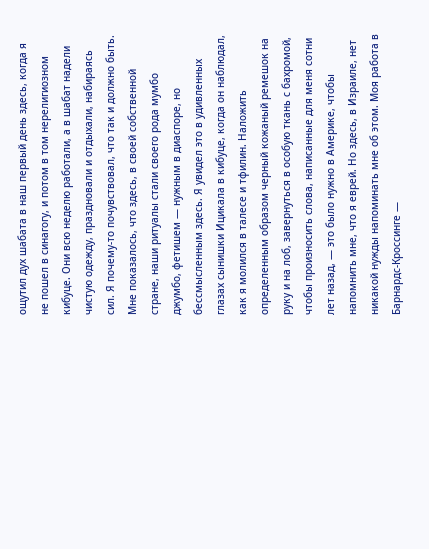ощутил дух шабата в наш первый день здесь, когда я не пошел в синагогу, и потом в том нерелигиозном кибуце. Они всю неделю работали, а в шабат надели чистую одежду, праздновали и отдыхали, набираясь сил. Я почему-то почувствовал, что так и должно быть. Мне показалось, что здесь, в своей собственной стране, наши ритуалы стали своего рода мумбо джумбо, фетишем — нужным в диаспоре, но бессмысленным здесь. Я увидел это в удивленных глазах сынишки Ицикала в кибуце, когда он наблюдал, как я молился в талесе и тфилин. Наложить определенным образом черный кожаный ремешок на руку и на лоб, завернуться в особую ткань с бахромой, чтобы произносить слова, написанные для меня сотни лет назад, — это было нужно в Америке, чтобы напомнить мне, что я еврей. Но здесь, в Израиле, нет никакой нужды напоминать мне об этом. Моя работа в Барнардс-Кроссинге —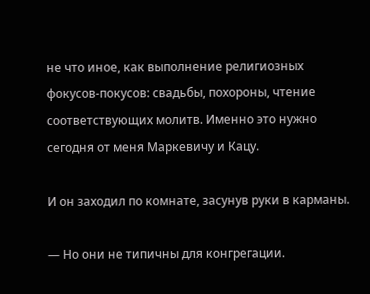не что иное, как выполнение религиозных фокусов-покусов: свадьбы, похороны, чтение соответствующих молитв. Именно это нужно сегодня от меня Маркевичу и Кацу.

И он заходил по комнате, засунув руки в карманы.

— Но они не типичны для конгрегации.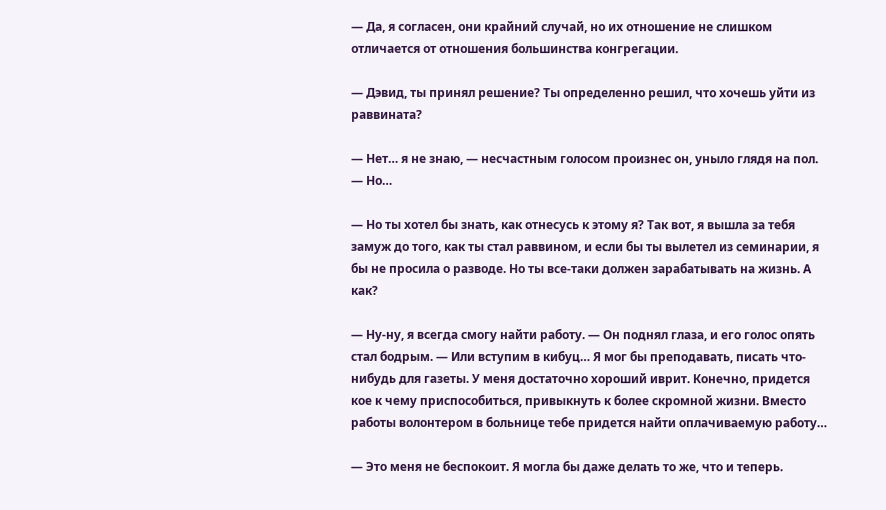— Да, я согласен, они крайний случай, но их отношение не слишком отличается от отношения большинства конгрегации.

— Дэвид, ты принял решение? Ты определенно решил, что хочешь уйти из раввината?

— Нет… я не знаю, — несчастным голосом произнес он, уныло глядя на пол. — Но…

— Но ты хотел бы знать, как отнесусь к этому я? Так вот, я вышла за тебя замуж до того, как ты стал раввином, и если бы ты вылетел из семинарии, я бы не просила о разводе. Но ты все-таки должен зарабатывать на жизнь. А как?

— Ну-ну, я всегда смогу найти работу. — Он поднял глаза, и его голос опять стал бодрым. — Или вступим в кибуц… Я мог бы преподавать, писать что-нибудь для газеты. У меня достаточно хороший иврит. Конечно, придется кое к чему приспособиться, привыкнуть к более скромной жизни. Вместо работы волонтером в больнице тебе придется найти оплачиваемую работу…

— Это меня не беспокоит. Я могла бы даже делать то же, что и теперь.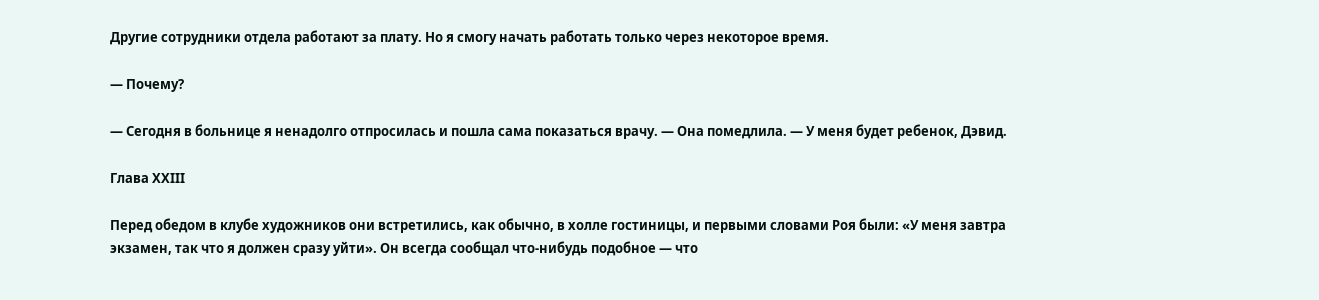Другие сотрудники отдела работают за плату. Но я смогу начать работать только через некоторое время.

— Почему?

— Сегодня в больнице я ненадолго отпросилась и пошла сама показаться врачу. — Она помедлила. — У меня будет ребенок, Дэвид.

Глава XXIII

Перед обедом в клубе художников они встретились, как обычно, в холле гостиницы, и первыми словами Роя были: «У меня завтра экзамен, так что я должен сразу уйти». Он всегда сообщал что-нибудь подобное — что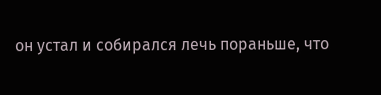он устал и собирался лечь пораньше, что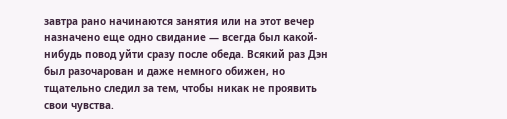завтра рано начинаются занятия или на этот вечер назначено еще одно свидание — всегда был какой-нибудь повод уйти сразу после обеда. Всякий раз Дэн был разочарован и даже немного обижен, но тщательно следил за тем, чтобы никак не проявить свои чувства.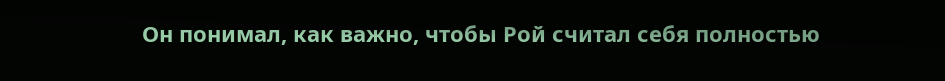Он понимал, как важно, чтобы Рой считал себя полностью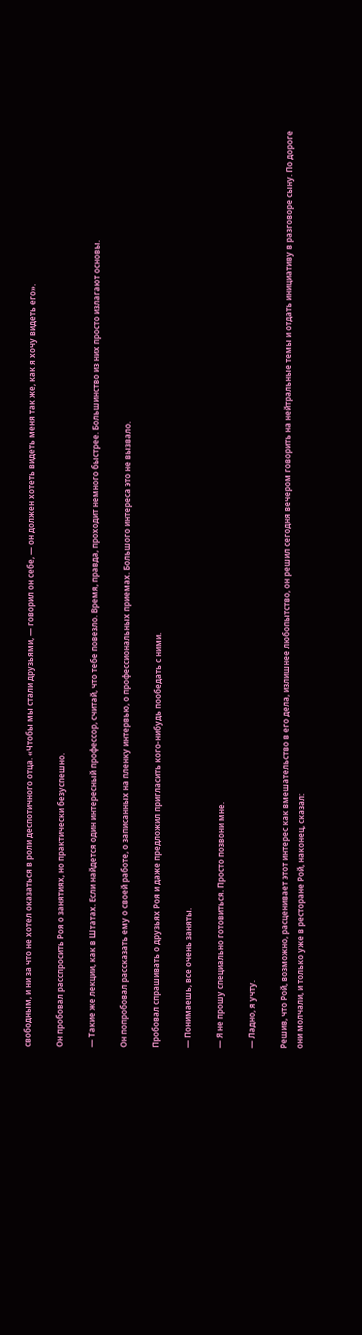свободным, и ни за что не хотел оказаться в роли деспотичного отца. «Чтобы мы стали друзьями, — говорил он себе, — он должен хотеть видеть меня так же, как я хочу видеть его».

Он пробовал расспросить Роя о занятиях, но практически безуспешно.

— Такие же лекции, как в Штатах. Если найдется один интересный профессор, считай, что тебе повезло. Время, правда, проходит немного быстрее. Большинство из них просто излагают основы.

Он попробовал рассказать ему о своей работе, о записанных на пленку интервью, о профессиональных приемах. Большого интереса это не вызвало.

Пробовал спрашивать о друзьях Роя и даже предложил пригласить кого-нибудь пообедать с ними.

— Понимаешь, все очень заняты.

— Я не прошу специально готовиться. Просто позвони мне.

— Ладно, я учту.

Решив, что Рой, возможно, расценивает этот интерес как вмешательство в его дела, излишнее любопытство, он решил сегодня вечером говорить на нейтральные темы и отдать инициативу в разговоре сыну. По дороге они молчали, и только уже в ресторане Рой, наконец, сказал: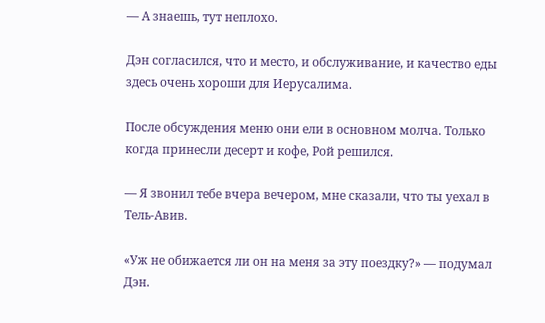— А знаешь, тут неплохо.

Дэн согласился, что и место, и обслуживание, и качество еды здесь очень хороши для Иерусалима.

После обсуждения меню они ели в основном молча. Только когда принесли десерт и кофе, Рой решился.

— Я звонил тебе вчера вечером, мне сказали, что ты уехал в Тель-Авив.

«Уж не обижается ли он на меня за эту поездку?» — подумал Дэн.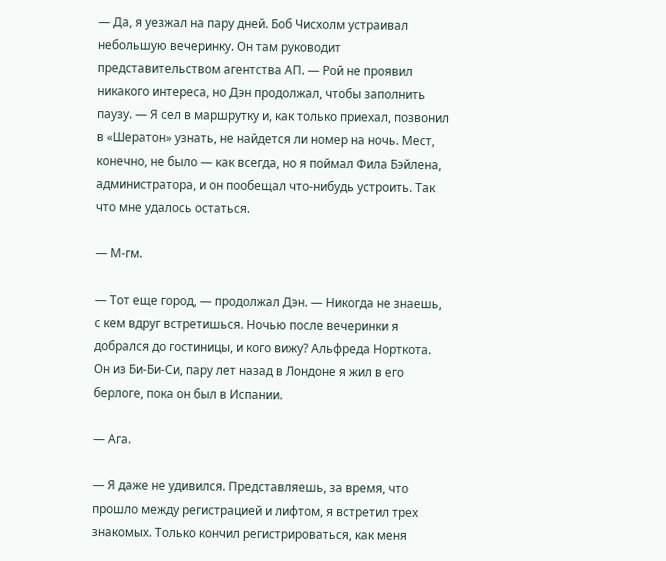— Да, я уезжал на пару дней. Боб Чисхолм устраивал небольшую вечеринку. Он там руководит представительством агентства АП. — Рой не проявил никакого интереса, но Дэн продолжал, чтобы заполнить паузу. — Я сел в маршрутку и, как только приехал, позвонил в «Шератон» узнать, не найдется ли номер на ночь. Мест, конечно, не было — как всегда, но я поймал Фила Бэйлена, администратора, и он пообещал что-нибудь устроить. Так что мне удалось остаться.

— М-гм.

— Тот еще город, — продолжал Дэн. — Никогда не знаешь, с кем вдруг встретишься. Ночью после вечеринки я добрался до гостиницы, и кого вижу? Альфреда Норткота. Он из Би-Би-Си, пару лет назад в Лондоне я жил в его берлоге, пока он был в Испании.

— Ага.

— Я даже не удивился. Представляешь, за время, что прошло между регистрацией и лифтом, я встретил трех знакомых. Только кончил регистрироваться, как меня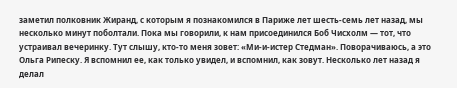заметил полковник Жиранд, с которым я познакомился в Париже лет шесть-семь лет назад, мы несколько минут поболтали. Пока мы говорили, к нам присоединился Боб Чисхолм — тот, что устраивал вечеринку. Тут слышу, кто-то меня зовет: «Ми-и-истер Стедман». Поворачиваюсь, а это Ольга Рипеску. Я вспомнил ее, как только увидел, и вспомнил, как зовут. Несколько лет назад я делал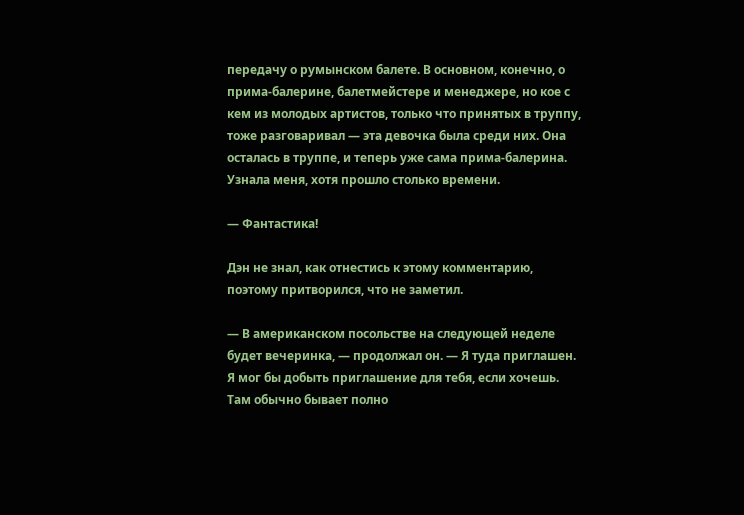передачу о румынском балете. В основном, конечно, о прима-балерине, балетмейстере и менеджере, но кое с кем из молодых артистов, только что принятых в труппу, тоже разговаривал — эта девочка была среди них. Она осталась в труппе, и теперь уже сама прима-балерина. Узнала меня, хотя прошло столько времени.

— Фантастика!

Дэн не знал, как отнестись к этому комментарию, поэтому притворился, что не заметил.

— В американском посольстве на следующей неделе будет вечеринка, — продолжал он. — Я туда приглашен. Я мог бы добыть приглашение для тебя, если хочешь. Там обычно бывает полно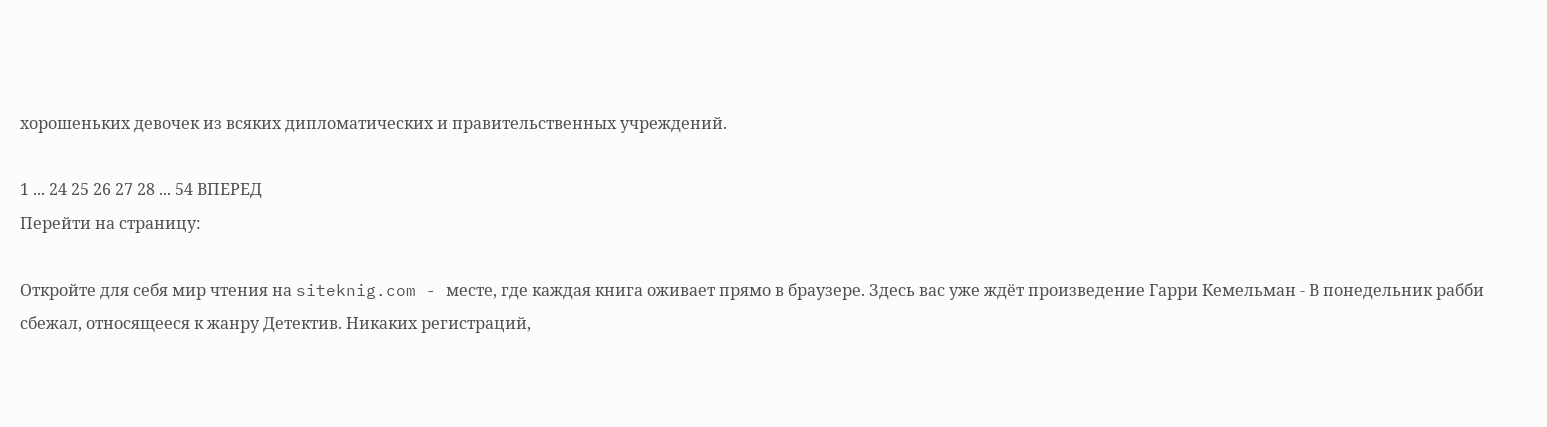хорошеньких девочек из всяких дипломатических и правительственных учреждений.

1 ... 24 25 26 27 28 ... 54 ВПЕРЕД
Перейти на страницу:

Откройте для себя мир чтения на siteknig.com - месте, где каждая книга оживает прямо в браузере. Здесь вас уже ждёт произведение Гарри Кемельман - В понедельник рабби сбежал, относящееся к жанру Детектив. Никаких регистраций,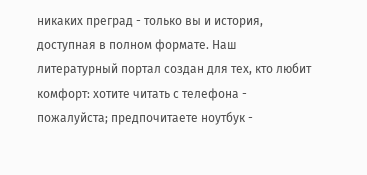никаких преград - только вы и история, доступная в полном формате. Наш литературный портал создан для тех, кто любит комфорт: хотите читать с телефона - пожалуйста; предпочитаете ноутбук -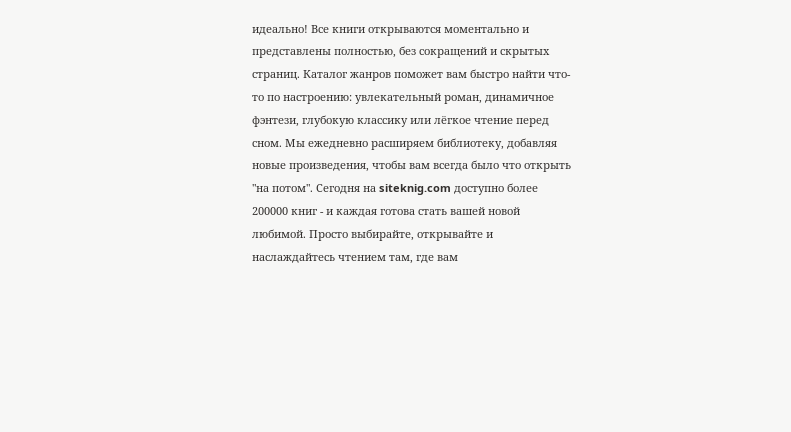идеально! Все книги открываются моментально и представлены полностью, без сокращений и скрытых страниц. Каталог жанров поможет вам быстро найти что-то по настроению: увлекательный роман, динамичное фэнтези, глубокую классику или лёгкое чтение перед сном. Мы ежедневно расширяем библиотеку, добавляя новые произведения, чтобы вам всегда было что открыть "на потом". Сегодня на siteknig.com доступно более 200000 книг - и каждая готова стать вашей новой любимой. Просто выбирайте, открывайте и наслаждайтесь чтением там, где вам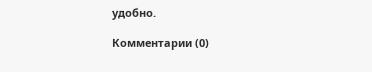удобно.

Комментарии (0)